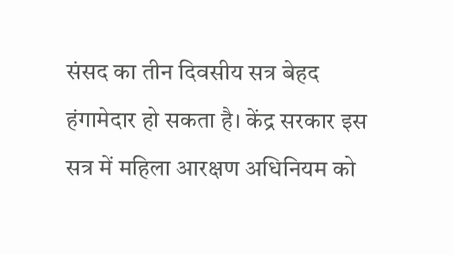संसद का तीन दिवसीय सत्र बेहद हंगामेदार हो सकता है। केंद्र सरकार इस सत्र में महिला आरक्षण अधिनियम को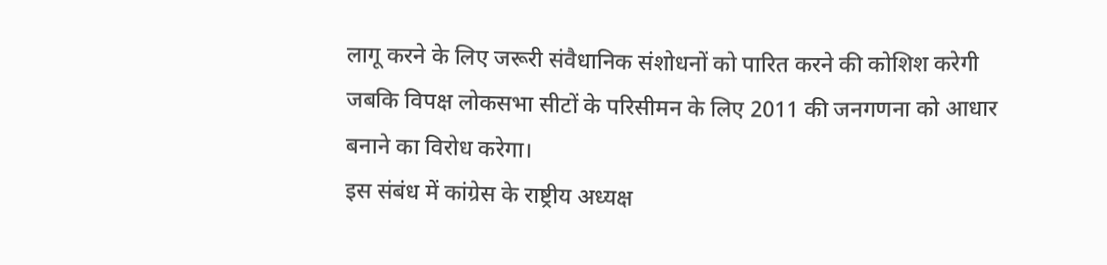लागू करने के लिए जरूरी संवैधानिक संशोधनों को पारित करने की कोशिश करेगी जबकि विपक्ष लोकसभा सीटों के परिसीमन के लिए 2011 की जनगणना को आधार बनाने का विरोध करेगा।
इस संबंध में कांग्रेस के राष्ट्रीय अध्यक्ष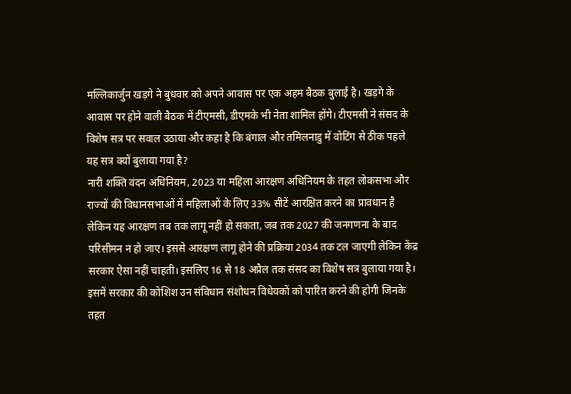मल्लिकार्जुन खड़गे ने बुधवार को अपने आवास पर एक अहम बैठक बुलाई है। खड़गे के आवास पर होने वाली बैठक में टीएमसी, डीएमके भी नेता शामिल होंगे। टीएमसी ने संसद के विशेष सत्र पर सवाल उठाया और कहा है कि बंगाल और तमिलनाडु में वोटिंग से ठीक पहले यह सत्र क्यों बुलाया गया है?
नारी शक्ति वंदन अधिनियम, 2023 या महिला आरक्षण अधिनियम के तहत लोकसभा और राज्यों की विधानसभाओं में महिलाओं के लिए 33% सीटें आरक्षित करने का प्रावधान है लेकिन यह आरक्षण तब तक लागू नहीं हो सकता, जब तक 2027 की जनगणना के बाद परिसीमन न हो जाए। इससे आरक्षण लागू होने की प्रक्रिया 2034 तक टल जाएगी लेकिन केंद्र सरकार ऐसा नहीं चाहती। इसलिए 16 से 18 अप्रैल तक संसद का विशेष सत्र बुलाया गया है।
इसमें सरकार की कोशिश उन संविधान संशोधन विधेयकों को पारित करने की होगी जिनके तहत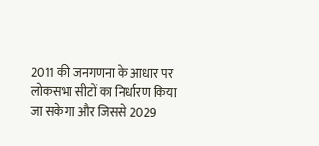2011 की जनगणना के आधार पर लोकसभा सीटों का निर्धारण किया जा सकेगा और जिससे 2029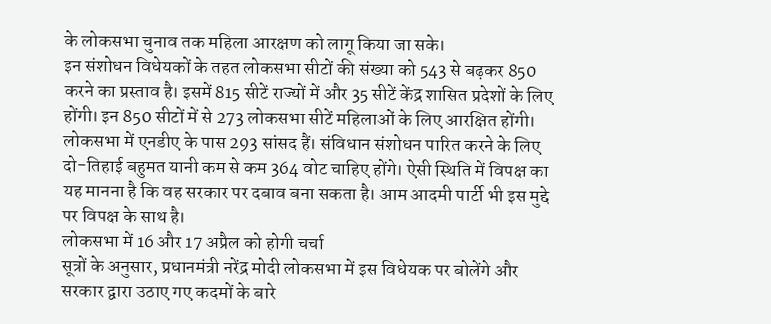के लोकसभा चुनाव तक महिला आरक्षण को लागू किया जा सके।
इन संशोधन विधेयकों के तहत लोकसभा सीटों की संख्या को 543 से बढ़कर 850 करने का प्रस्ताव है। इसमें 815 सीटें राज्यों में और 35 सीटें केंद्र शासित प्रदेशों के लिए होंगी। इन 850 सीटों में से 273 लोकसभा सीटें महिलाओं के लिए आरक्षित होंगी।
लोकसभा में एनडीए के पास 293 सांसद हैं। संविधान संशोधन पारित करने के लिए दो-तिहाई बहुमत यानी कम से कम 364 वोट चाहिए होंगे। ऐसी स्थिति में विपक्ष का यह मानना है कि वह सरकार पर दबाव बना सकता है। आम आदमी पार्टी भी इस मुद्दे पर विपक्ष के साथ है।
लोकसभा में 16 और 17 अप्रैल को होगी चर्चा
सूत्रों के अनुसार, प्रधानमंत्री नरेंद्र मोदी लोकसभा में इस विधेयक पर बोलेंगे और सरकार द्वारा उठाए गए कदमों के बारे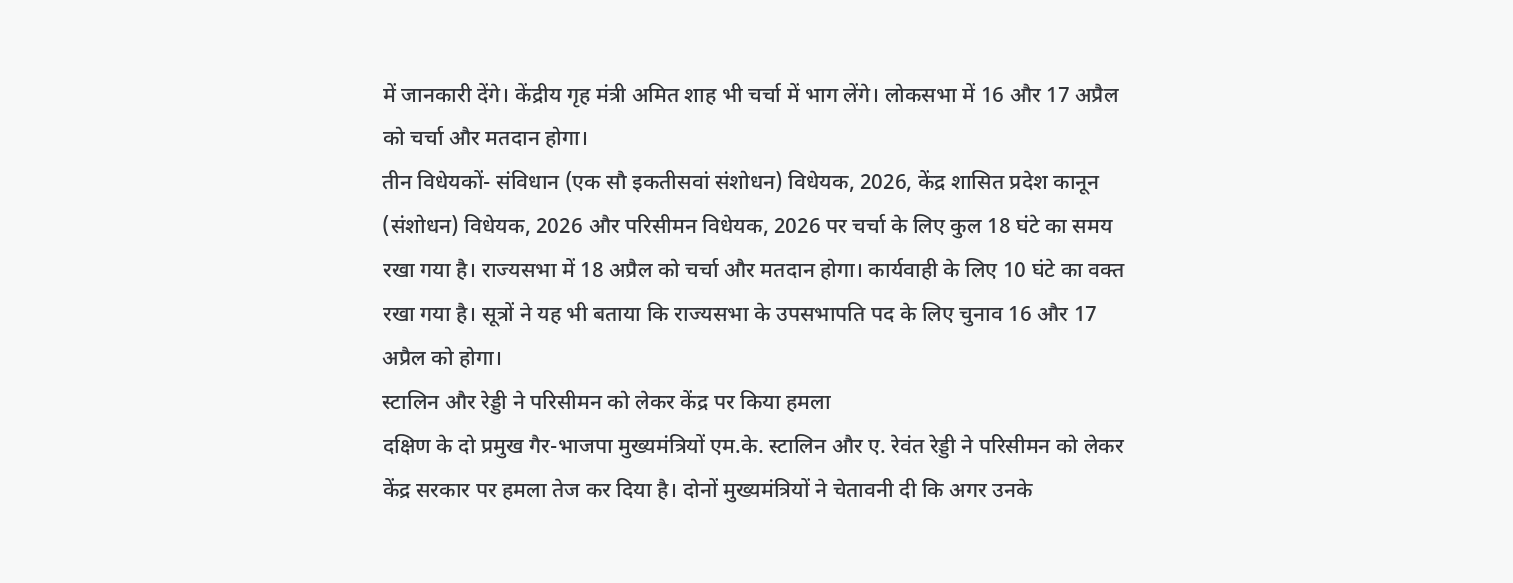में जानकारी देंगे। केंद्रीय गृह मंत्री अमित शाह भी चर्चा में भाग लेंगे। लोकसभा में 16 और 17 अप्रैल को चर्चा और मतदान होगा।
तीन विधेयकों- संविधान (एक सौ इकतीसवां संशोधन) विधेयक, 2026, केंद्र शासित प्रदेश कानून (संशोधन) विधेयक, 2026 और परिसीमन विधेयक, 2026 पर चर्चा के लिए कुल 18 घंटे का समय रखा गया है। राज्यसभा में 18 अप्रैल को चर्चा और मतदान होगा। कार्यवाही के लिए 10 घंटे का वक्त रखा गया है। सूत्रों ने यह भी बताया कि राज्यसभा के उपसभापति पद के लिए चुनाव 16 और 17 अप्रैल को होगा।
स्टालिन और रेड्डी ने परिसीमन को लेकर केंद्र पर किया हमला
दक्षिण के दो प्रमुख गैर-भाजपा मुख्यमंत्रियों एम.के. स्टालिन और ए. रेवंत रेड्डी ने परिसीमन को लेकर केंद्र सरकार पर हमला तेज कर दिया है। दोनों मुख्यमंत्रियों ने चेतावनी दी कि अगर उनके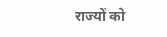राज्यों को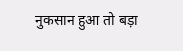नुकसान हुआ तो बड़ा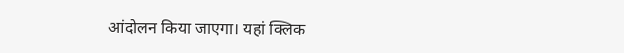आंदोलन किया जाएगा। यहां क्लिक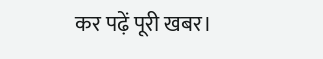कर पढ़ें पूरी खबर।